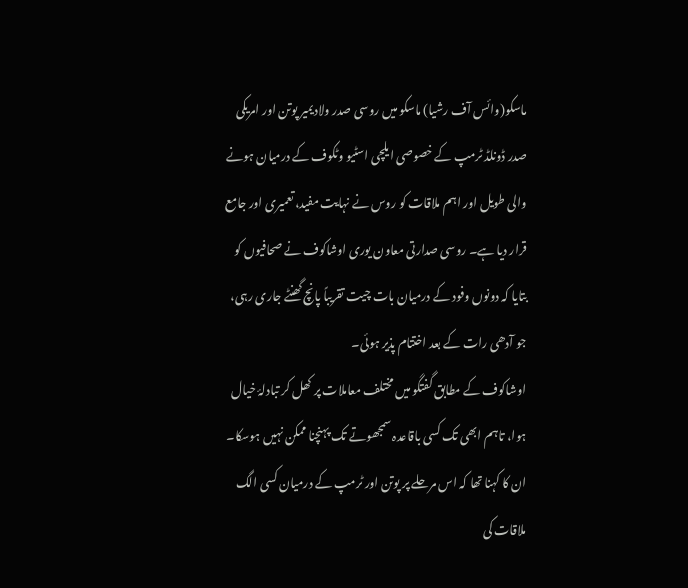ماسکو(وائس آف رشیا) ماسکو میں روسی صدر ولادیمیر پوتن اور امریکی صدر ڈونلڈ ٹرمپ کے خصوصی ایلچی اسٹیو وٹکوف کے درمیان ہونے والی طویل اور اہم ملاقات کو روس نے نہایت مفید، تعمیری اور جامع قرار دیا ہے۔ روسی صدارتی معاون یوری اوشاکوف نے صحافیوں کو بتایا کہ دونوں وفود کے درمیان بات چیت تقریباً پانچ گھنٹے جاری رہی، جو آدھی رات کے بعد اختتام پذیر ہوئی۔
اوشاکوف کے مطابق گفتگو میں مختلف معاملات پر کھل کر تبادلۂ خیال ہوا، تاہم ابھی تک کسی باقاعدہ سمجھوتے تک پہنچنا ممکن نہیں ہوسکا۔ ان کا کہنا تھا کہ اس مرحلے پر پوتن اور ٹرمپ کے درمیان کسی الگ ملاقات کی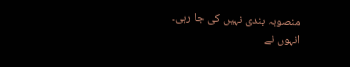منصوبہ بندی نہیں کی جا رہی۔
انہوں نے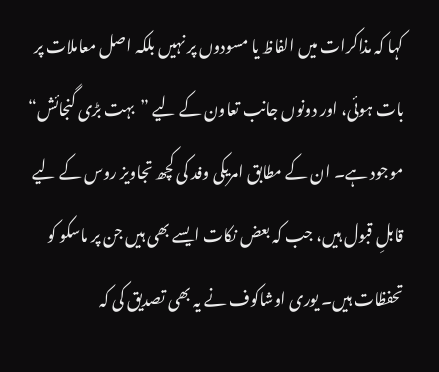کہا کہ مذاکرات میں الفاظ یا مسودوں پر نہیں بلکہ اصل معاملات پر بات ہوئی، اور دونوں جانب تعاون کے لیے ”بہت بڑی گنجائش“ موجود ہے۔ ان کے مطابق امریکی وفد کی کچھ تجاویز روس کے لیے قابلِ قبول ہیں، جب کہ بعض نکات ایسے بھی ہیں جن پر ماسکو کو تحفظات ہیں۔ یوری اوشاکوف نے یہ بھی تصدیق کی کہ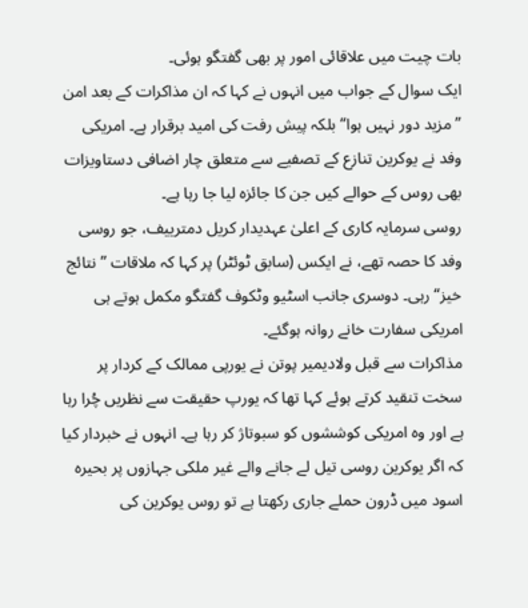بات چیت میں علاقائی امور پر بھی گفتگو ہوئی۔
ایک سوال کے جواب میں انہوں نے کہا کہ ان مذاکرات کے بعد امن ”مزید دور نہیں ہوا“ بلکہ پیش رفت کی امید برقرار ہے۔ امریکی وفد نے یوکرین تنازع کے تصفیے سے متعلق چار اضافی دستاویزات بھی روس کے حوالے کیں جن کا جائزہ لیا جا رہا ہے۔
روسی سرمایہ کاری کے اعلیٰ عہدیدار کریل دمترییف، جو روسی وفد کا حصہ تھے، نے ایکس (سابق ٹوئٹر) پر کہا کہ ملاقات ”نتائج خیز“ رہی۔ دوسری جانب اسٹیو وٹکوف گفتگو مکمل ہوتے ہی امریکی سفارت خانے روانہ ہوگئے۔
مذاکرات سے قبل ولادیمیر پوتن نے یورپی ممالک کے کردار پر سخت تنقید کرتے ہوئے کہا تھا کہ یورپ حقیقت سے نظریں چُرا رہا ہے اور وہ امریکی کوششوں کو سبوتاژ کر رہا ہے۔ انہوں نے خبردار کیا کہ اگر یوکرین روسی تیل لے جانے والے غیر ملکی جہازوں پر بحیرہ اسود میں ڈرون حملے جاری رکھتا ہے تو روس یوکرین کی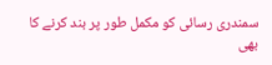سمندری رسائی کو مکمل طور پر بند کرنے کا بھی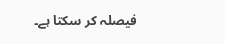فیصلہ کر سکتا ہے۔